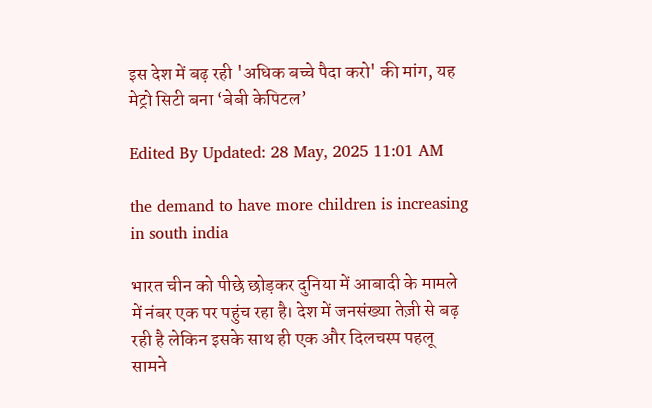इस देश में बढ़ रही 'अधिक बच्चे पैदा करो' की मांग, यह मेट्रो सिटी बना ‘बेबी केपिटल’

Edited By Updated: 28 May, 2025 11:01 AM

the demand to have more children is increasing in south india

भारत चीन को पीछे छोड़कर दुनिया में आबादी के मामले में नंबर एक पर पहुंच रहा है। देश में जनसंख्या तेज़ी से बढ़ रही है लेकिन इसके साथ ही एक और दिलचस्प पहलू सामने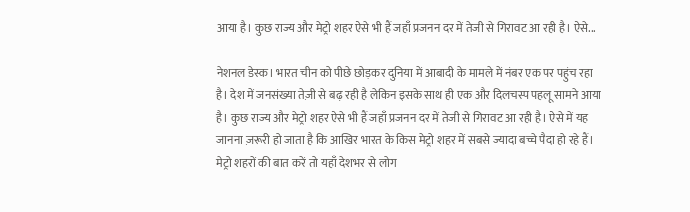आया है। कुछ राज्य और मेट्रो शहर ऐसे भी हैं जहाँ प्रजनन दर में तेजी से गिरावट आ रही है। ऐसे...

नेशनल डेस्क। भारत चीन को पीछे छोड़कर दुनिया में आबादी के मामले में नंबर एक पर पहुंच रहा है। देश में जनसंख्या तेज़ी से बढ़ रही है लेकिन इसके साथ ही एक और दिलचस्प पहलू सामने आया है। कुछ राज्य और मेट्रो शहर ऐसे भी हैं जहाँ प्रजनन दर में तेजी से गिरावट आ रही है। ऐसे में यह जानना ज़रूरी हो जाता है कि आखिर भारत के किस मेट्रो शहर में सबसे ज्यादा बच्चे पैदा हो रहे हैं। मेट्रो शहरों की बात करें तो यहाँ देशभर से लोग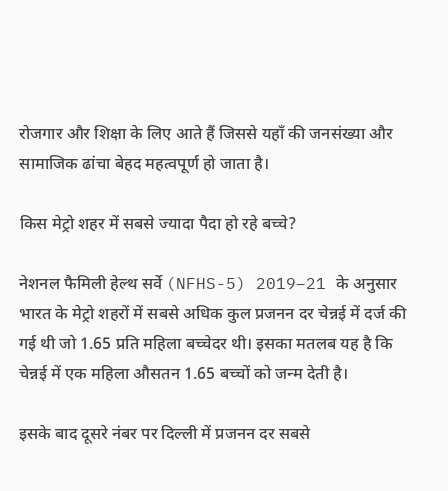रोजगार और शिक्षा के लिए आते हैं जिससे यहाँ की जनसंख्या और सामाजिक ढांचा बेहद महत्वपूर्ण हो जाता है।

किस मेट्रो शहर में सबसे ज्यादा पैदा हो रहे बच्चे?

नेशनल फैमिली हेल्थ सर्वे (NFHS-5) 2019–21 के अनुसार भारत के मेट्रो शहरों में सबसे अधिक कुल प्रजनन दर चेन्नई में दर्ज की गई थी जो 1.65 प्रति महिला बच्चेदर थी। इसका मतलब यह है कि चेन्नई में एक महिला औसतन 1.65 बच्चों को जन्म देती है।

इसके बाद दूसरे नंबर पर दिल्ली में प्रजनन दर सबसे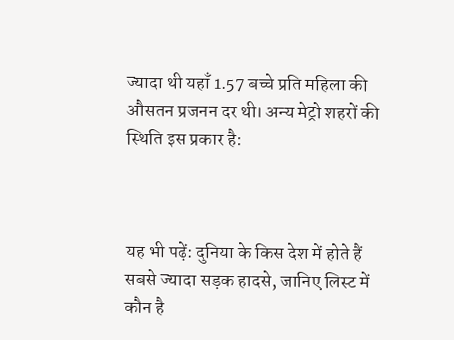ज्यादा थी यहाँ 1.57 बच्चे प्रति महिला की औसतन प्रजनन दर थी। अन्य मेट्रो शहरों की स्थिति इस प्रकार है:



यह भी पढ़ें: दुनिया के किस देश में होते हैं सबसे ज्यादा सड़क हादसे, जानिए लिस्ट में कौन है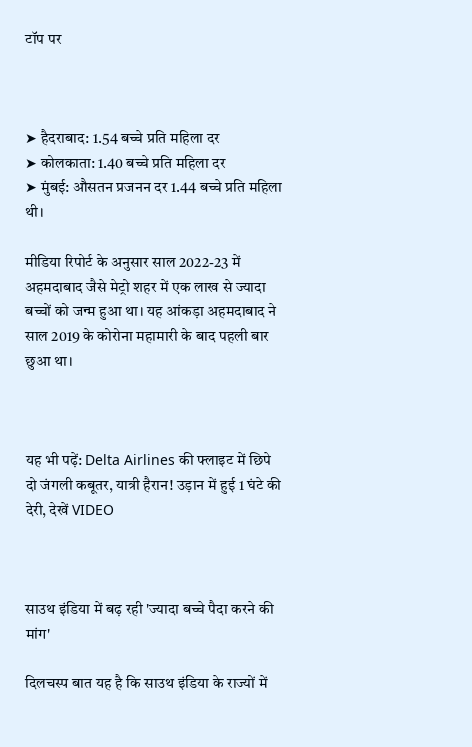टॉप पर



➤ हैदराबाद: 1.54 बच्चे प्रति महिला दर
➤ कोलकाता: 1.40 बच्चे प्रति महिला दर
➤ मुंबई: औसतन प्रजनन दर 1.44 बच्चे प्रति महिला थी।

मीडिया रिपोर्ट के अनुसार साल 2022-23 में अहमदाबाद जैसे मेट्रो शहर में एक लाख से ज्यादा बच्चों को जन्म हुआ था। यह आंकड़ा अहमदाबाद ने साल 2019 के कोरोना महामारी के बाद पहली बार छुआ था।



यह भी पढ़ें: Delta Airlines की फ्लाइट में छिपे दो जंगली कबूतर, यात्री हैरान! उड़ान में हुई 1 घंटे की देरी, देखें VIDEO



साउथ इंडिया में बढ़ रही 'ज्यादा बच्चे पैदा करने की मांग'

दिलचस्प बात यह है कि साउथ इंडिया के राज्यों में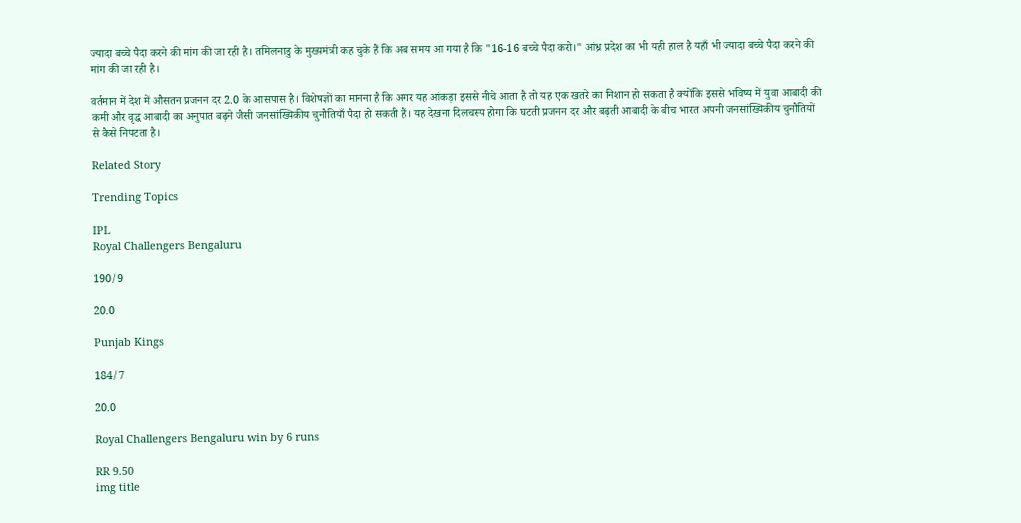ज्यादा बच्चे पैदा करने की मांग की जा रही है। तमिलनाडु के मुख्यमंत्री कह चुके हैं कि अब समय आ गया है कि "16-16 बच्चे पैदा करो।" आंध्र प्रदेश का भी यही हाल है यहाँ भी ज्यादा बच्चे पैदा करने की मांग की जा रही है।

वर्तमान में देश में औसतन प्रजनन दर 2.0 के आसपास है। विशेषज्ञों का मानना है कि अगर यह आंकड़ा इससे नीचे आता है तो यह एक खतरे का निशान हो सकता है क्योंकि इससे भविष्य में युवा आबादी की कमी और वृद्ध आबादी का अनुपात बढ़ने जैसी जनसांख्यिकीय चुनौतियाँ पैदा हो सकती हैं। यह देखना दिलचस्प होगा कि घटती प्रजनन दर और बढ़ती आबादी के बीच भारत अपनी जनसांख्यिकीय चुनौतियों से कैसे निपटता है।

Related Story

Trending Topics

IPL
Royal Challengers Bengaluru

190/9

20.0

Punjab Kings

184/7

20.0

Royal Challengers Bengaluru win by 6 runs

RR 9.50
img title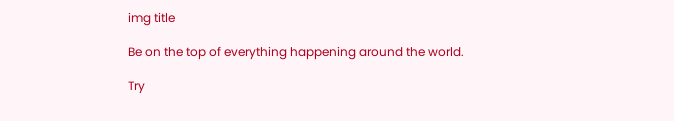img title

Be on the top of everything happening around the world.

Try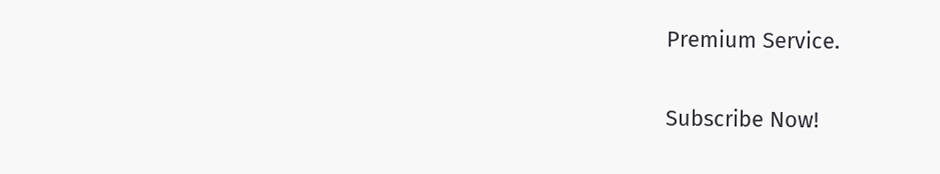Premium Service.

Subscribe Now!